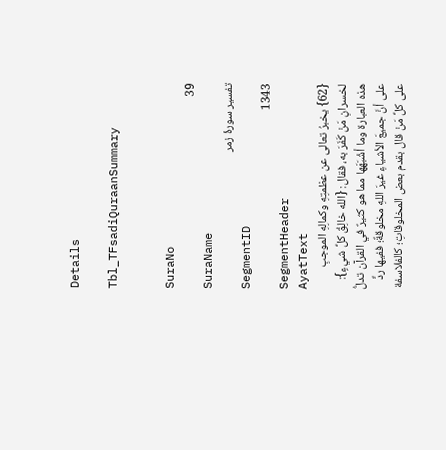Details

Tbl_TFsadiQuraanSummary


SuraNo
39
SuraName
تفسیر سورۂ زمر
SegmentID
1343
SegmentHeader
AyatText
{62} يخبرُ تعالى عن عظمتِهِ وكمالِهِ الموجبِ لخسرانِ مَنْ كَفَرَ به، فقال: {الله خالِقُ كلِّ شيءٍ}: هذه العبارة وما أشْبَهَها مما هو كثيرٌ في القرآن تدلُّ على أنَّ جميعَ الأشياءِ غيرَ اللهِ مخلوقةٌ؛ ففيها ردٌّ على كلِّ مَنْ قال بقدم بعض المخلوقاتِ؛ كالفلاسفة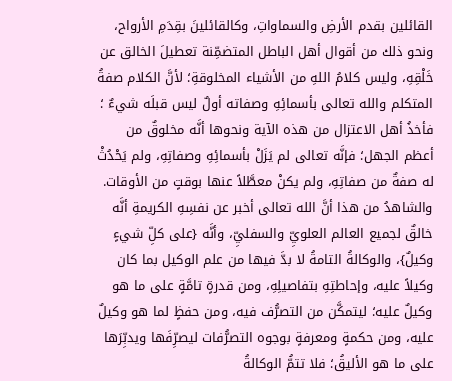القائلين بقدم الأرضِ والسماواتِ، وكالقائلينَ بقِدَمِ الأرواح، ونحو ذلك من أقوال أهل الباطل المتضمِّنة تعطيلَ الخالق عن خَلْقِهِ، وليس كلامُ اللهِ من الأشياء المخلوقةِ؛ لأنَّ الكلام صفةُ المتكلم والله تعالى بأسمائِهِ وصفاته أولٌ ليس قبلَه شيءٌ ؛ فأخذُ أهل الاعتزال من هذه الآية ونحوها أنَّه مخلوقٌ من أعظم الجهل؛ فإنَّه تعالى لم يَزَلْ بأسمائِهِ وصفاتِهِ، ولم يَحْدُثْ له صفةٌ من صفاتِهِ، ولم يكنْ معطَّلاً عنها بوقتٍ من الأوقات. والشاهدُ من هذا أنَّ الله تعالى أخبر عن نفسِهِ الكريمةِ أنَّه خالقٌ لجميع العالم العلويِّ والسفليِّ، وأنَّه {على كلِّ شيءٍ وكيلٌ}، والوكالةُ التامةُ لا بدَّ فيها من علم الوكيل بما كان وكيلاً عليه، وإحاطتِهِ بتفاصيلِهِ، ومن قدرةٍ تامَّةٍ على ما هو وكيلٌ عليه؛ ليتمكَّن من التصرُّف فيه، ومن حفظٍ لما هو وكيلٌ عليه، ومن حكمةٍ ومعرفةٍ بوجوه التصرُّفات ليصرِّفَها ويدبِّرَها على ما هو الأليقُ؛ فلا تتمُّ الوكالةُ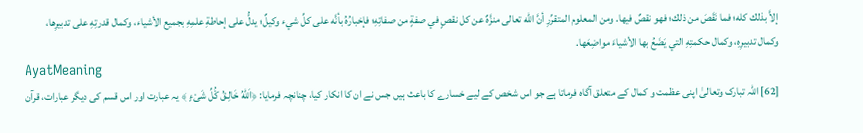إلاَّ بذلك كله؛ فما نَقَصَ من ذلك؛ فهو نقصٌ فيها. ومن المعلوم المتقرِّرِ أنَّ الله تعالى منزَّهٌ عن كل نقصٍ في صفةٍ من صفاتِهِ؛ فإخبارُهُ بأنَّه على كلِّ شيء وكيلٌ؛ يدلُّ على إحاطةِ علمِهِ بجميع الأشياء، وكمال قدرتِهِ على تدبيرِها، وكمال تدبيرِهِ، وكمال حكمتِهِ التي يَضَعُ بها الأشياءَ مواضِعَها.
AyatMeaning
[62] اللہ تبارک وتعالیٰ اپنی عظمت و کمال کے متعلق آگاہ فرماتا ہے جو اس شخص کے لیے خسارے کا باعث ہیں جس نے ان کا انکار کیا، چنانچہ فرمایا: ﴿اَللّٰهُ خَالِـقُ كُ٘لِّ شَیْءٍ ﴾ یہ عبارت اور اس قسم کی دیگر عبارات، قرآن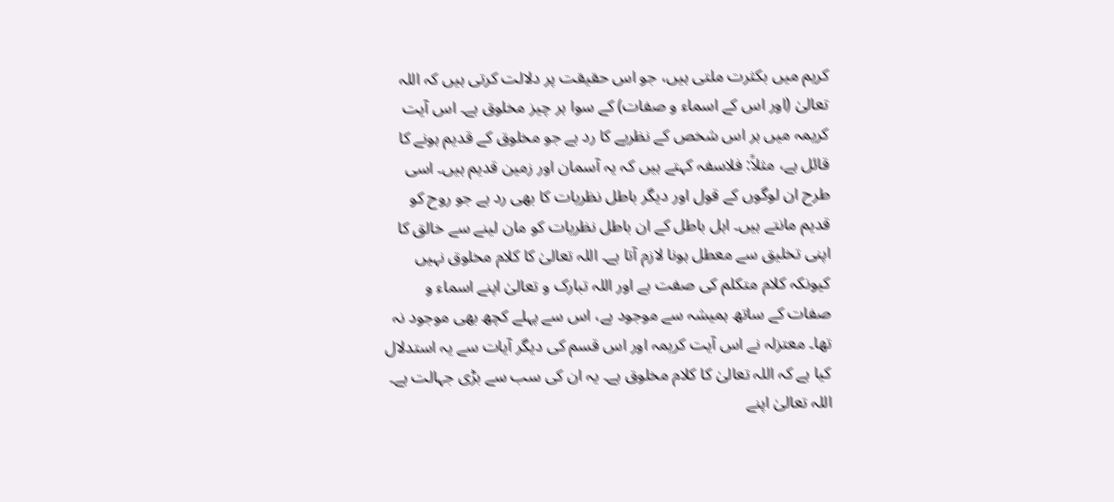کریم میں بکثرت ملتی ہیں، جو اس حقیقت پر دلالت کرتی ہیں کہ اللہ تعالیٰ (اور اس کے اسماء و صفات) کے سوا ہر چیز مخلوق ہے۔ اس آیت کریمہ میں ہر اس شخص کے نظریے کا رد ہے جو مخلوق کے قدیم ہونے کا قائل ہے، مثلاً: فلاسفہ کہتے ہیں کہ یہ آسمان اور زمین قدیم ہیں۔ اسی طرح ان لوگوں کے قول اور دیگر باطل نظریات کا بھی رد ہے جو روح کو قدیم مانتے ہیں۔ اہل باطل کے ان باطل نظریات کو مان لینے سے خالق کا اپنی تخلیق سے معطل ہونا لازم آتا ہے۔ اللہ تعالیٰ کا کلام مخلوق نہیں کیونکہ کلام متکلم کی صفت ہے اور اللہ تبارک و تعالیٰ اپنے اسماء و صفات کے ساتھ ہمیشہ سے موجود ہے، اس سے پہلے کچھ بھی موجود نہ تھا۔ معتزلہ نے اس آیت کریمہ اور اس قسم کی دیگر آیات سے یہ استدلال کیا ہے کہ اللہ تعالیٰ کا کلام مخلوق ہے۔ یہ ان کی سب سے بڑی جہالت ہے۔ اللہ تعالیٰ اپنے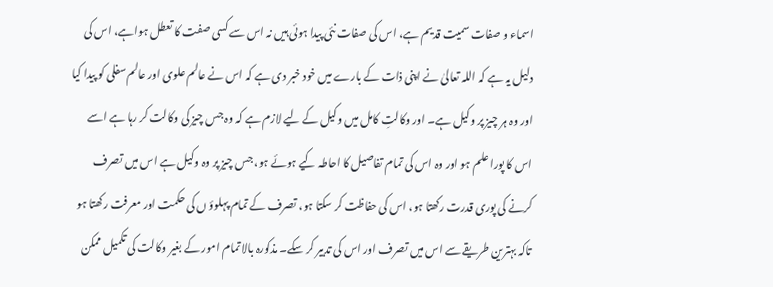اسماء و صفات سمیت قدیم ہے، اس کی صفات نئی پیدا ہوئی ہیں نہ اس سے کسی صفت کا تعطل ہواہے، اس کی دلیل یہ ہے کہ اللہ تعالیٰ نے اپنی ذات کے بارے میں خود خبر دی ہے کہ اس نے عالم علوی اور عالم سفلی کو پیدا کیا اور وہ ہر چیز پر وکیل ہے۔ اور وکالتِ کامل میں وکیل کے لیے لازم ہے کہ وہ جس چیز کی وکالت کر رہا ہے اسے اس کا پورا علم ہو اور وہ اس کی تمام تفاصیل کا احاطہ کیے ہوئے ہو، جس چیز پر وہ وکیل ہے اس میں تصرف کرنے کی پوری قدرت رکھتا ہو، اس کی حفاظت کر سکتا ہو، تصرف کے تمام پہلوؤ ں کی حکمت اور معرفت رکھتا ہو تاکہ بہترین طریقے سے اس میں تصرف اور اس کی تدبیر کر سکے۔ مذکورہ بالا تمام امور کے بغیر وکالت کی تکمیل ممکن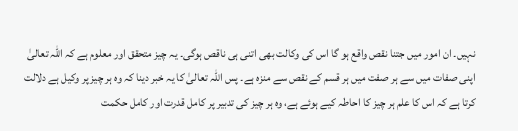نہیں۔ ان امور میں جتنا نقص واقع ہو گا اس کی وکالت بھی اتنی ہی ناقص ہوگی۔ یہ چیز متحقق اور معلوم ہے کہ اللہ تعالیٰ اپنی صفات میں سے ہر صفت میں ہر قسم کے نقص سے منزہ ہے۔ پس اللہ تعالیٰ کا یہ خبر دینا کہ وہ ہر چیز پر وکیل ہے دلالت کرتا ہے کہ اس کا علم ہر چیز کا احاطہ کیے ہوئے ہے، وہ ہر چیز کی تدبیر پر کامل قدرت اور کامل حکمت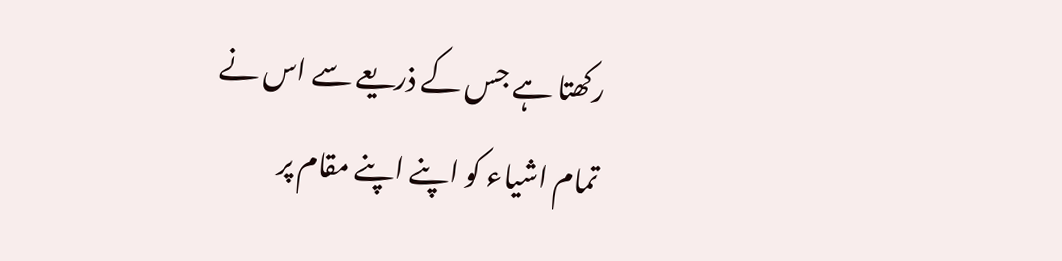رکھتا ہے جس کے ذریعے سے اس نے تمام اشیاء کو اپنے اپنے مقام پر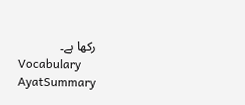رکھا ہے۔
Vocabulary
AyatSummary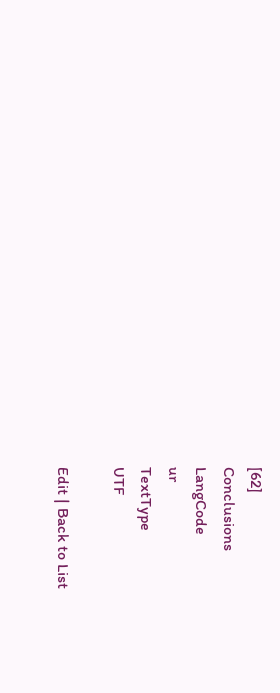[62]
Conclusions
LangCode
ur
TextType
UTF

Edit | Back to List